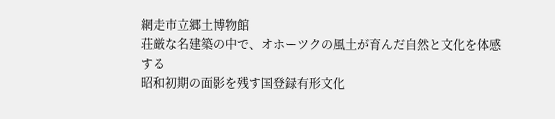網走市立郷土博物館
荘厳な名建築の中で、オホーツクの風土が育んだ自然と文化を体感する
昭和初期の面影を残す国登録有形文化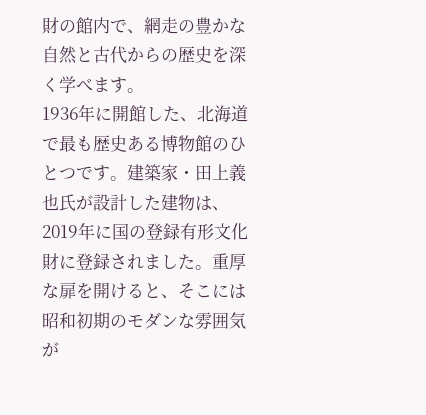財の館内で、網走の豊かな自然と古代からの歴史を深く学べます。
1936年に開館した、北海道で最も歴史ある博物館のひとつです。建築家・田上義也氏が設計した建物は、2019年に国の登録有形文化財に登録されました。重厚な扉を開けると、そこには昭和初期のモダンな雰囲気が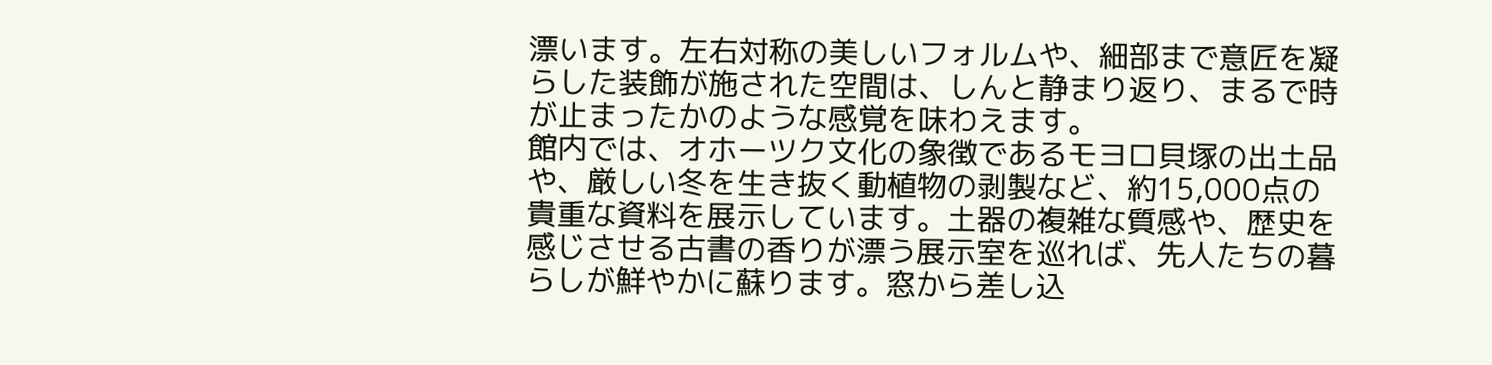漂います。左右対称の美しいフォルムや、細部まで意匠を凝らした装飾が施された空間は、しんと静まり返り、まるで時が止まったかのような感覚を味わえます。
館内では、オホーツク文化の象徴であるモヨロ貝塚の出土品や、厳しい冬を生き抜く動植物の剥製など、約15,000点の貴重な資料を展示しています。土器の複雑な質感や、歴史を感じさせる古書の香りが漂う展示室を巡れば、先人たちの暮らしが鮮やかに蘇ります。窓から差し込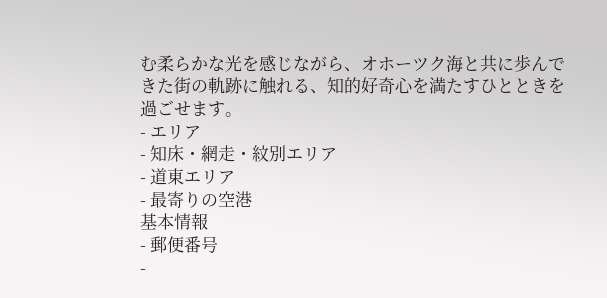む柔らかな光を感じながら、オホーツク海と共に歩んできた街の軌跡に触れる、知的好奇心を満たすひとときを過ごせます。
- エリア
- 知床・網走・紋別エリア
- 道東エリア
- 最寄りの空港
基本情報
- 郵便番号
-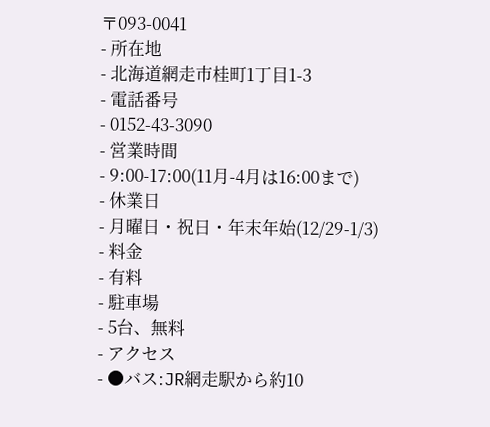〒093-0041
- 所在地
- 北海道網走市桂町1丁目1-3
- 電話番号
- 0152-43-3090
- 営業時間
- 9:00-17:00(11月-4月は16:00まで)
- 休業日
- 月曜日・祝日・年末年始(12/29-1/3)
- 料金
- 有料
- 駐車場
- 5台、無料
- アクセス
- ●バス:JR網走駅から約10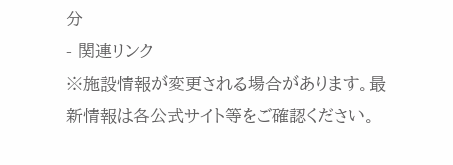分
- 関連リンク
※施設情報が変更される場合があります。最新情報は各公式サイト等をご確認ください。